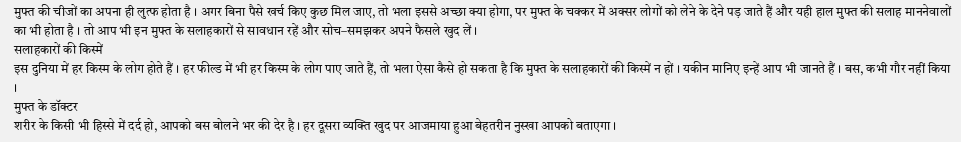मुफ्त की चीजों का अपना ही लुत्फ होता है । अगर बिना पैसे खर्च किए कुछ मिल जाए, तो भला इससे अच्छा क्या होगा, पर मुफ्त के चक्कर में अक्सर लोगों को लेने के देने पड़ जाते हैं और यही हाल मुफ्त की सलाह माननेवालों का भी होता है । तो आप भी इन मुफ्त के सलाहकारों से सावधान रहें और सोच–समझकर अपने फैसले खुद लें ।
सलाहकारों की किस्में
इस दुनिया में हर किस्म के लोग होते हैं । हर फील्ड में भी हर किस्म के लोग पाए जाते हैं, तो भला ऐसा कैसे हो सकता है कि मुफ्त के सलाहकारों की किस्में न हों । यकीन मानिए इन्हें आप भी जानते हैं । बस, कभी गौर नहीं किया ।
मुफ्त के डॉक्टर
शरीर के किसी भी हिस्से में दर्द हो, आपको बस बोलने भर की देर है । हर दूसरा व्यक्ति खुद पर आजमाया हुआ बेहतरीन नुस्खा आपको बताएगा ।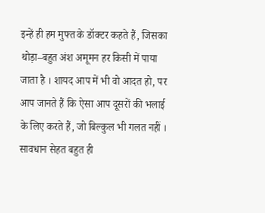इन्हें ही हम मुफ्त के डॉक्टर कहते हैं, जिसका थोड़ा–बहुत अंश अमूमन हर किसी में पाया जाता है । शायद आप में भी वो आदत हो, पर आप जानते हैं कि ऐसा आप दूसरों की भलाई के लिए करते हैं, जो बिल्कुल भी गलत नहीं ।
सावधान सेहत बहुत ही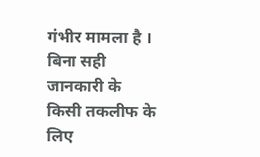गंभीर मामला है । बिना सही जानकारी के किसी तकलीफ के लिए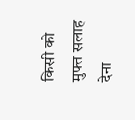किसी को मुफ्त सलाह देना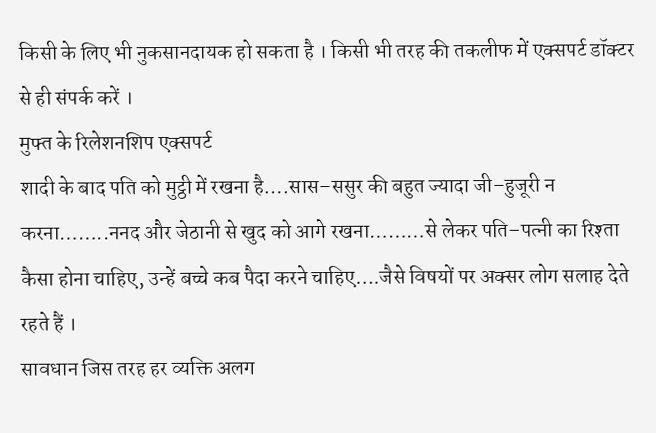किसी के लिए भी नुकसानदायक हो सकता है । किसी भी तरह की तकलीफ में एक्सपर्ट डॉक्टर से ही संपर्क करें ।
मुफ्त के रिलेशनशिप एक्सपर्ट
शादी के बाद पति को मुट्ठी में रखना है….सास–ससुर की बहुत ज्यादा जी–हुजूरी न करना……..ननद और जेठानी से खुद को आगे रखना………से लेकर पति–पत्नी का रिश्ता कैसा होना चाहिए, उन्हें बच्चे कब पैदा करने चाहिए….जैसे विषयों पर अक्सर लोग सलाह देते रहते हैं ।
सावधान जिस तरह हर व्यक्ति अलग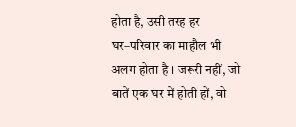होता है, उसी तरह हर घर–परिवार का माहौल भी अलग होता है । जरूरी नहीं, जो बातें एक घर में होती हों, वो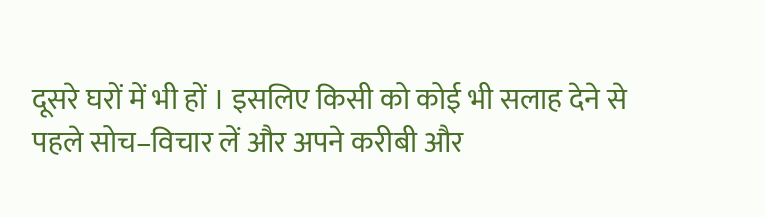दूसरे घरों में भी हों । इसलिए किसी को कोई भी सलाह देने से पहले सोच–विचार लें और अपने करीबी और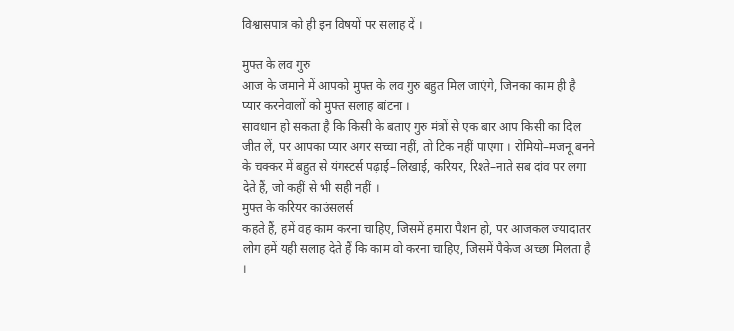विश्वासपात्र को ही इन विषयों पर सलाह दें ।

मुफ्त के लव गुरु
आज के जमाने में आपको मुफ्त के लव गुरु बहुत मिल जाएंगे, जिनका काम ही है प्यार करनेवालों को मुफ्त सलाह बांटना ।
सावधान हो सकता है कि किसी के बताए गुरु मंत्रों से एक बार आप किसी का दिल जीत लें, पर आपका प्यार अगर सच्चा नहीं, तो टिक नहीं पाएगा । रोमियो–मजनू बनने के चक्कर में बहुत से यंगस्टर्स पढ़ाई–लिखाई, करियर, रिश्ते–नाते सब दांव पर लगा देते हैं, जो कहीं से भी सही नहीं ।
मुफ्त के करियर काउंसलर्स
कहते हैं, हमें वह काम करना चाहिए, जिसमें हमारा पैशन हो, पर आजकल ज्यादातर लोग हमें यही सलाह देते हैं कि काम वो करना चाहिए, जिसमें पैकेज अच्छा मिलता है ।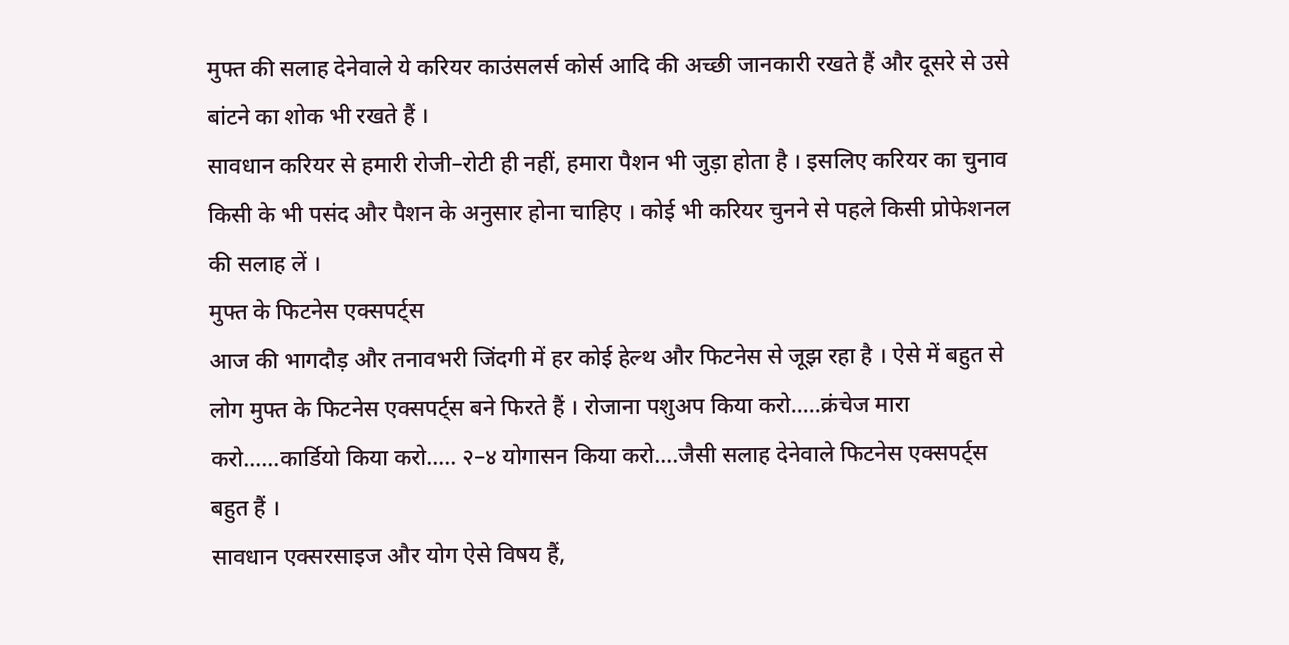मुफ्त की सलाह देनेवाले ये करियर काउंसलर्स कोर्स आदि की अच्छी जानकारी रखते हैं और दूसरे से उसे बांटने का शोक भी रखते हैं ।
सावधान करियर से हमारी रोजी–रोटी ही नहीं, हमारा पैशन भी जुड़ा होता है । इसलिए करियर का चुनाव किसी के भी पसंद और पैशन के अनुसार होना चाहिए । कोई भी करियर चुनने से पहले किसी प्रोफेशनल की सलाह लें ।
मुफ्त के फिटनेस एक्सपर्ट्स
आज की भागदौड़ और तनावभरी जिंदगी में हर कोई हेल्थ और फिटनेस से जूझ रहा है । ऐसे में बहुत से लोग मुफ्त के फिटनेस एक्सपर्ट्स बने फिरते हैं । रोजाना पशुअप किया करो…..क्रंचेज मारा करो……कार्डियो किया करो….. २–४ योगासन किया करो….जैसी सलाह देनेवाले फिटनेस एक्सपर्ट्स बहुत हैं ।
सावधान एक्सरसाइज और योग ऐसे विषय हैं,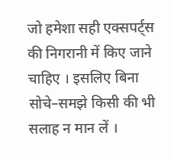जो हमेशा सही एक्सपर्ट्स की निगरानी में किए जाने चाहिए । इसलिए बिना सोचे–समझे किसी की भी सलाह न मान लें ।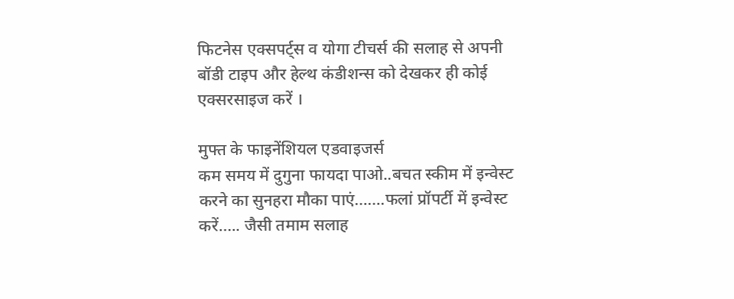फिटनेस एक्सपर्ट्स व योगा टीचर्स की सलाह से अपनी बॉडी टाइप और हेल्थ कंडीशन्स को देखकर ही कोई एक्सरसाइज करें ।

मुफ्त के फाइनेंशियल एडवाइजर्स
कम समय में दुगुना फायदा पाओ..बचत स्कीम में इन्वेस्ट करने का सुनहरा मौका पाएं…….फलां प्रॉपर्टी में इन्वेस्ट करें….. जैसी तमाम सलाह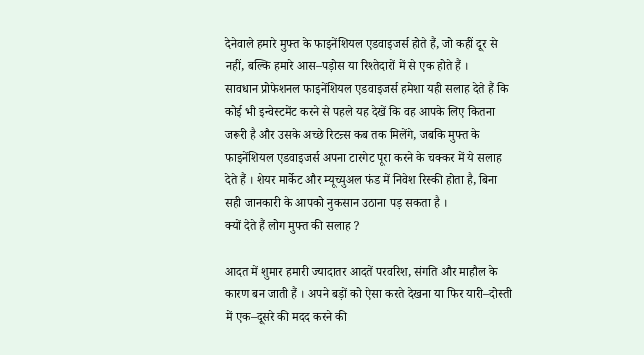देनेवाले हमारे मुफ्त के फाइनेंशियल एडवाइजर्स होते हैं, जो कहीं दूर से नहीं, बल्कि हमारे आस–पड़ोस या रिश्तेदारों में से एक होते हैं ।
सावधान प्रोफेशनल फाइनेंशियल एडवाइजर्स हमेशा यही सलाह देते हैं कि कोई भी इन्वेस्टमेंट करने से पहले यह देखें कि वह आपके लिए कितना जरूरी है और उसके अच्छे रिटन्र्स कब तक मिलेंगे, जबकि मुफ्त के फाइनेंशियल एडवाइजर्स अपना टारगेट पूरा करने के चक्कर में ये सलाह देते हैं । शेयर मार्केट और म्यूच्युअल फंड में निवेश रिस्की होता है, बिना सही जानकारी के आपको नुकसान उठाना पड़ सकता है ।
क्यों देते हैं लोग मुफ्त की सलाह ?

आदत में शुमार हमारी ज्यादातर आदतें परवरिश, संगति और माहौल के कारण बन जाती हैं । अपने बड़ों को ऐसा करते देखना या फिर यारी–दोस्ती में एक–दूसरे की मदद करने की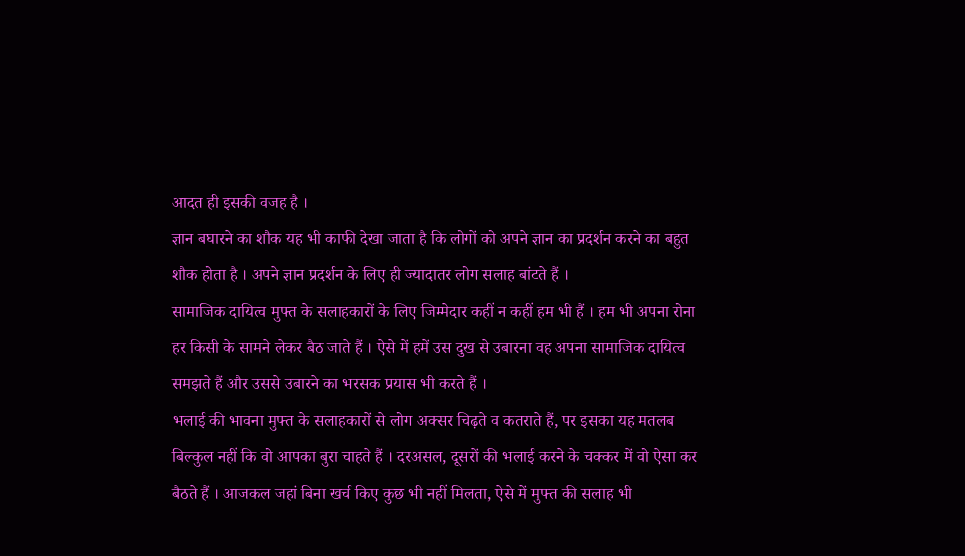आदत ही इसकी वजह है ।
ज्ञान बघारने का शौक यह भी काफी देखा जाता है कि लोगों को अपने ज्ञान का प्रदर्शन करने का बहुत शौक होता है । अपने ज्ञान प्रदर्शन के लिए ही ज्यादातर लोग सलाह बांटते हैं ।
सामाजिक दायित्व मुफ्त के सलाहकारों के लिए जिम्मेदार कहीं न कहीं हम भी हैं । हम भी अपना रोना हर किसी के सामने लेकर बैठ जाते हैं । ऐसे में हमें उस दुख से उबारना वह अपना सामाजिक दायित्व समझते हैं और उससे उबारने का भरसक प्रयास भी करते हैं ।
भलाई की भावना मुफ्त के सलाहकारों से लोग अक्सर चिढ़ते व कतराते हैं, पर इसका यह मतलब बिल्कुल नहीं कि वो आपका बुरा चाहते हैं । दरअसल, दूसरों की भलाई करने के चक्कर में वो ऐसा कर बैठते हैं । आजकल जहां बिना खर्च किए कुछ भी नहीं मिलता, ऐसे में मुफ्त की सलाह भी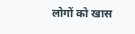लोगों को खास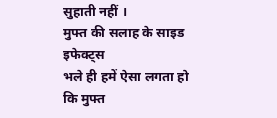सुहाती नहीं ।
मुफ्त की सलाह के साइड इफेक्ट्स
भले ही हमें ऐसा लगता हो कि मुफ्त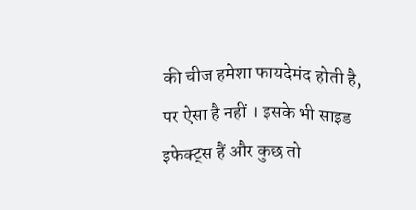की चीज हमेशा फायदेमंद होती है, पर ऐसा है नहीं । इसके भी साइड इफेक्ट्स हैं और कुछ तो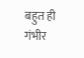बहुत ही गंभीर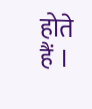होते हैं ।